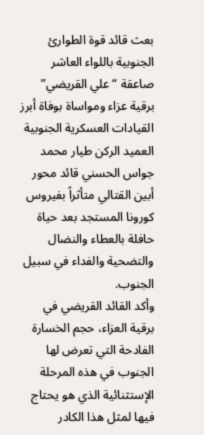بعث قائد قوة الطوارئ الجنوبية باللواء العاشر صاعقة “علي القريضي” برقية عزاء ومواساة بوفاة أبرز القيادات العسكرية الجنوبية العميد الركن طيار محمد جواس الحسني قائد محور أبين القتالي متأثراً بفيروس كورونا المستجد بعد حياة حافلة بالعطاء والنضال والتضحية والفداء في سبيل الجنوب.
وأكد القائد القريضي في برقية العزاء، حجم الخسارة الفادحة التي تعرض لها الجنوب في هذه المرحلة الإستثنائية الذي هو يحتاج فيها لمثل هذا الكادر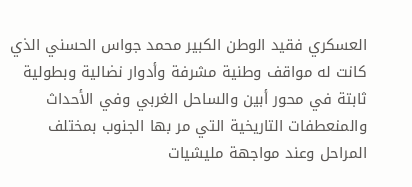العسكري فقيد الوطن الكبير محمد جواس الحسني الذي كانت له مواقف وطنية مشرفة وأدوار نضالية وبطولية ثابتة في محور أبين والساحل الغربي وفي الأحداث والمنعطفات التاريخية التي مر بها الجنوب بمختلف المراحل وعند مواجهة مليشيات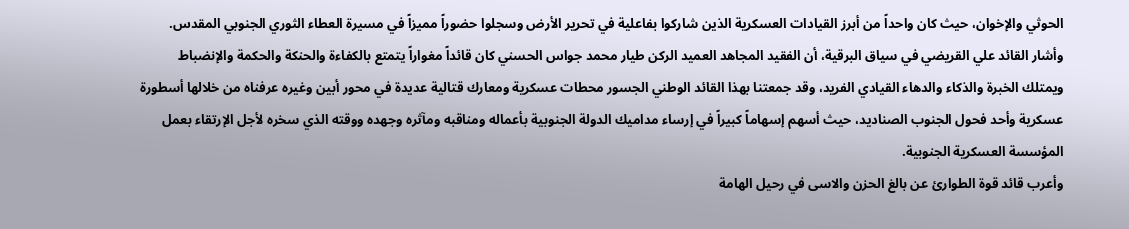الحوثي والإخوان، حيث كان واحداً من أبرز القيادات العسكرية الذين شاركوا بفاعلية في تحرير الأرض وسجلوا حضوراً مميزاً في مسيرة العطاء الثوري الجنوبي المقدس.
وأشار القائد علي القريضي في سياق البرقية، أن الفقيد المجاهد العميد الركن طيار محمد جواس الحسني كان قائداً مغواراً يتمتع بالكفاءة والحنكة والحكمة والإنضباط ويمتلك الخبرة والذكاء والدهاء القيادي الفريد، وقد جمعتنا بهذا القائد الوطني الجسور محطات عسكرية ومعارك قتالية عديدة في محور أبين وغيره عرفناه من خلالها أسطورة عسكرية وأحد فحول الجنوب الصناديد، حيث أسهم إسهاماً كبيراً في إرساء مداميك الدولة الجنوبية بأعماله ومناقبه ومآثره وجهده ووقته الذي سخره لأجل الإرتقاء بعمل المؤسسة العسكرية الجنوبية.
وأعرب قائد قوة الطوارئ عن بالغ الحزن والاسى في رحيل الهامة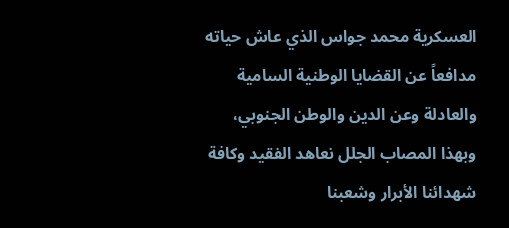العسكرية محمد جواس الذي عاش حياته مدافعاً عن القضايا الوطنية السامية والعادلة وعن الدين والوطن الجنوبي، وبهذا المصاب الجلل نعاهد الفقيد وكافة شهدائنا الأبرار وشعبنا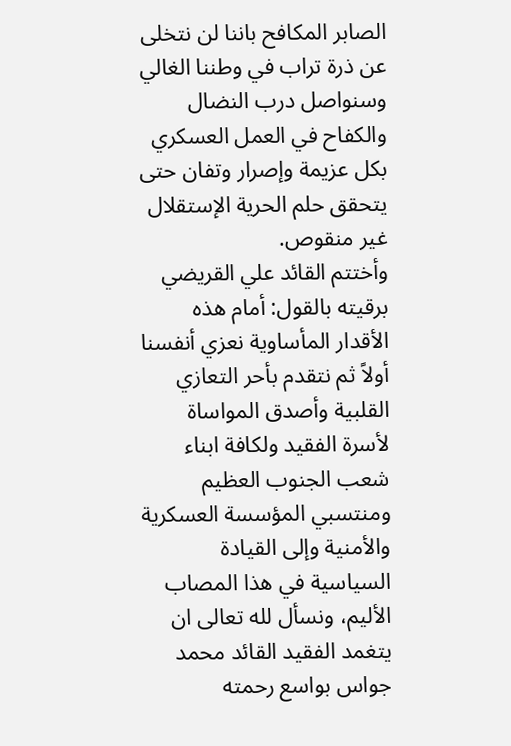الصابر المكافح باننا لن نتخلى عن ذرة تراب في وطننا الغالي وسنواصل درب النضال والكفاح في العمل العسكري بكل عزيمة وإصرار وتفان حتى يتحقق حلم الحرية الإستقلال غير منقوص.
وأختتم القائد علي القريضي برقيته بالقول: أمام هذه الأقدار المأساوية نعزي أنفسنا أولاً ثم نتقدم بأحر التعازي القلبية وأصدق المواساة لأسرة الفقيد ولكافة ابناء شعب الجنوب العظيم ومنتسبي المؤسسة العسكرية والأمنية وإلى القيادة السياسية في هذا المصاب الأليم، ونسأل لله تعالى ان يتغمد الفقيد القائد محمد جواس بواسع رحمته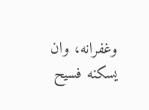وغفرانه، وان يسكنه فسيح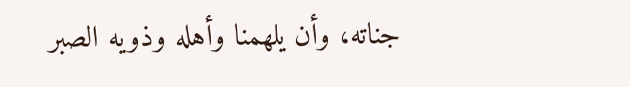جناته، وأن يلهمنا وأهله وذويه الصبر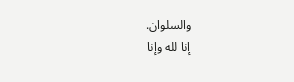والسلوان.
إنا لله وإنا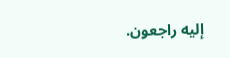إليه راجعون.